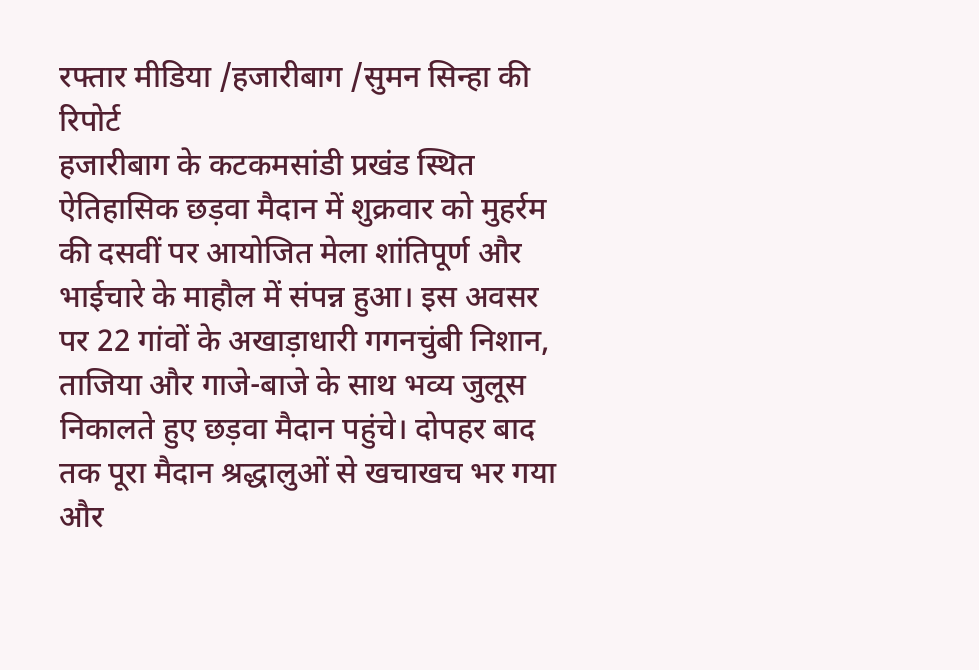रफ्तार मीडिया /हजारीबाग /सुमन सिन्हा की रिपोर्ट
हजारीबाग के कटकमसांडी प्रखंड स्थित ऐतिहासिक छड़वा मैदान में शुक्रवार को मुहर्रम की दसवीं पर आयोजित मेला शांतिपूर्ण और भाईचारे के माहौल में संपन्न हुआ। इस अवसर पर 22 गांवों के अखाड़ाधारी गगनचुंबी निशान, ताजिया और गाजे-बाजे के साथ भव्य जुलूस निकालते हुए छड़वा मैदान पहुंचे। दोपहर बाद तक पूरा मैदान श्रद्धालुओं से खचाखच भर गया और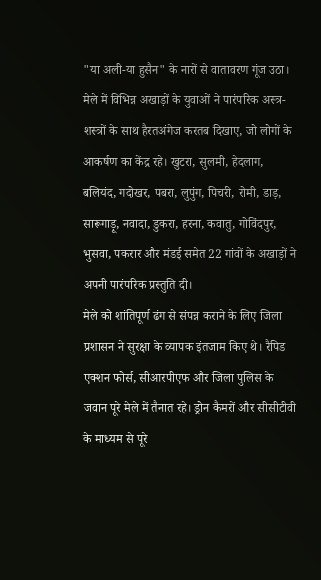"या अली-या हुसैन" के नारों से वातावरण गूंज उठा।
मेले में विभिन्न अखाड़ों के युवाओं ने पारंपरिक अस्त्र-शस्त्रों के साथ हैरतअंगेज करतब दिखाए, जो लोगों के आकर्षण का केंद्र रहे। खुटरा, सुलमी, हेदलाग, बलियंद, गदोखर, पबरा, लुपुंग, पिचरी, रोमी, डाड़, सारूगाड़ू, नवादा, डुकरा, हरना, कवातु, गोविंदपुर, भुसवा, पकरार और मंडई समेत 22 गांवों के अखाड़ों ने अपनी पारंपरिक प्रस्तुति दी।
मेले को शांतिपूर्ण ढंग से संपन्न कराने के लिए जिला प्रशासन ने सुरक्षा के व्यापक इंतजाम किए थे। रैपिड एक्शन फोर्स, सीआरपीएफ और जिला पुलिस के जवान पूरे मेले में तैनात रहे। ड्रोन कैमरों और सीसीटीवी के माध्यम से पूरे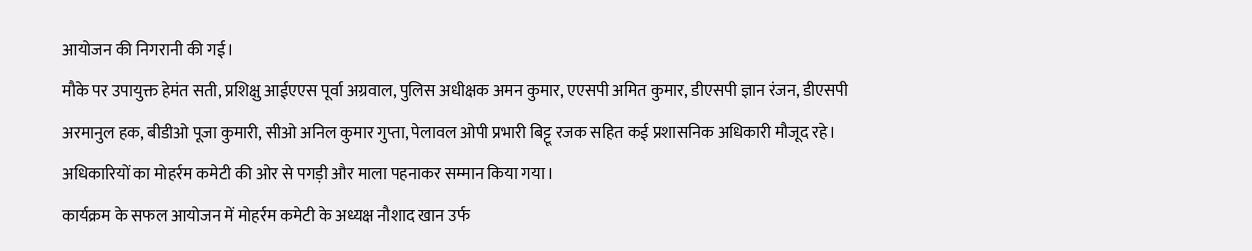आयोजन की निगरानी की गई।
मौके पर उपायुक्त हेमंत सती, प्रशिक्षु आईएएस पूर्वा अग्रवाल, पुलिस अधीक्षक अमन कुमार, एएसपी अमित कुमार, डीएसपी ज्ञान रंजन, डीएसपी अरमानुल हक, बीडीओ पूजा कुमारी, सीओ अनिल कुमार गुप्ता, पेलावल ओपी प्रभारी बिट्टू रजक सहित कई प्रशासनिक अधिकारी मौजूद रहे। अधिकारियों का मोहर्रम कमेटी की ओर से पगड़ी और माला पहनाकर सम्मान किया गया।
कार्यक्रम के सफल आयोजन में मोहर्रम कमेटी के अध्यक्ष नौशाद खान उर्फ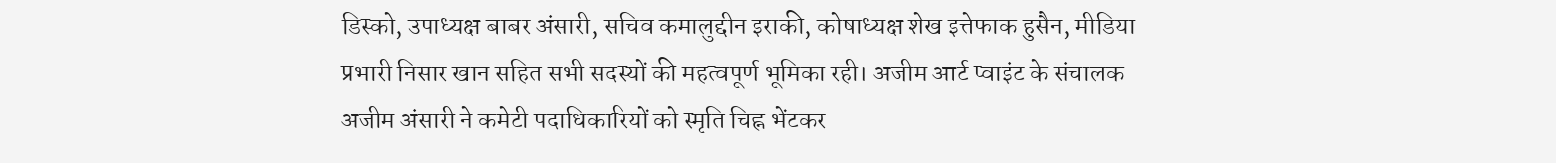डिस्को, उपाध्यक्ष बाबर अंसारी, सचिव कमालुद्दीन इराकी, कोषाध्यक्ष शेख इत्तेफाक हुसैन, मीडिया प्रभारी निसार खान सहित सभी सदस्यों की महत्वपूर्ण भूमिका रही। अजीम आर्ट प्वाइंट के संचालक अजीम अंसारी ने कमेटी पदाधिकारियों को स्मृति चिह्न भेंटकर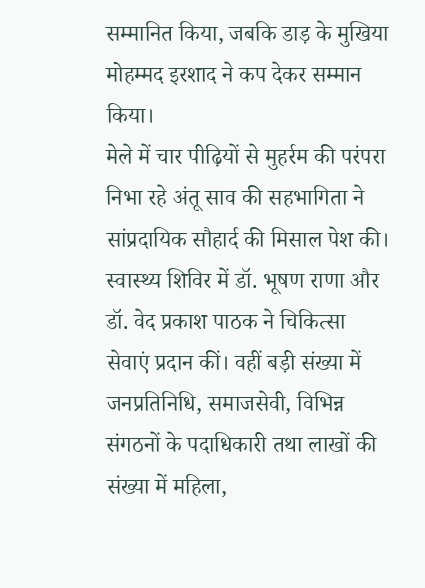सम्मानित किया, जबकि डाड़ के मुखिया मोहम्मद इरशाद ने कप देकर सम्मान किया।
मेले में चार पीढ़ियों से मुहर्रम की परंपरा निभा रहे अंतू साव की सहभागिता ने सांप्रदायिक सौहार्द की मिसाल पेश की। स्वास्थ्य शिविर में डॉ. भूषण राणा और डॉ. वेद प्रकाश पाठक ने चिकित्सा सेवाएं प्रदान कीं। वहीं बड़ी संख्या में जनप्रतिनिधि, समाजसेवी, विभिन्न संगठनों के पदाधिकारी तथा लाखों की संख्या में महिला,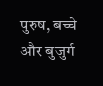पुरुष, बच्चे और बुजुर्ग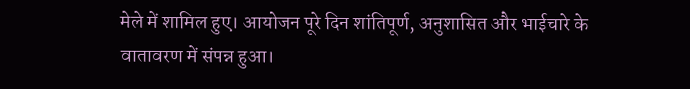मेले में शामिल हुए। आयोजन पूरे दिन शांतिपूर्ण, अनुशासित और भाईचारे के वातावरण में संपन्न हुआ।